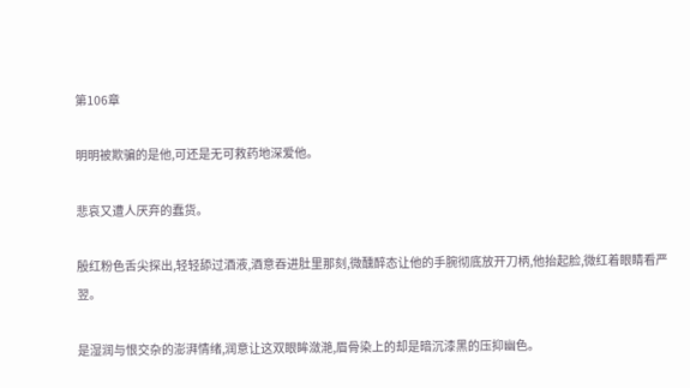第106章

明明被欺骗的是他,可还是无可救药地深爱他。

悲哀又遭人厌弃的蠢货。

殷红粉色舌尖探出,轻轻舔过酒液,酒意吞进肚里那刻,微醺醉态让他的手腕彻底放开刀柄,他抬起脸,微红着眼睛看严翌。

是湿润与恨交杂的澎湃情绪,润意让这双眼眸潋滟,眉骨染上的却是暗沉漆黑的压抑幽色。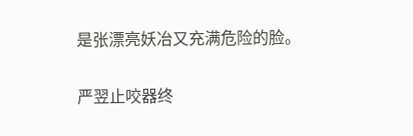是张漂亮妖冶又充满危险的脸。

严翌止咬器终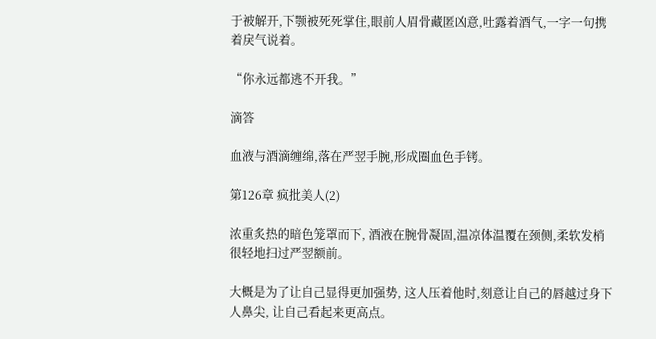于被解开,下颚被死死掌住,眼前人眉骨藏匿凶意,吐露着酒气,一字一句携着戾气说着。

“你永远都逃不开我。”

滴答

血液与酒滴缠绵,落在严翌手腕,形成圈血色手铐。

第126章 疯批美人(2)

浓重炙热的暗色笼罩而下, 酒液在腕骨凝固,温凉体温覆在颈侧,柔软发梢很轻地扫过严翌额前。

大概是为了让自己显得更加强势, 这人压着他时,刻意让自己的唇越过身下人鼻尖, 让自己看起来更高点。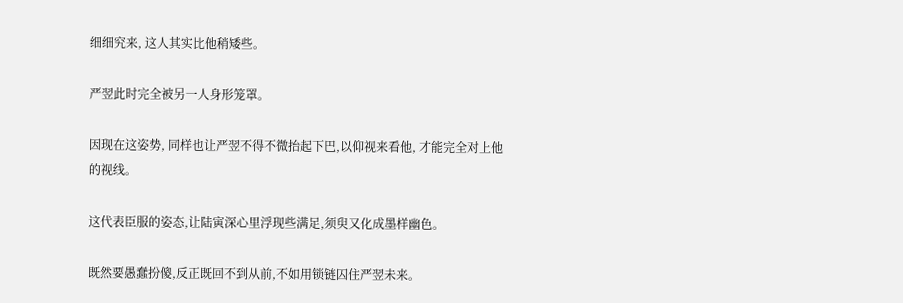细细究来, 这人其实比他稍矮些。

严翌此时完全被另一人身形笼罩。

因现在这姿势, 同样也让严翌不得不微抬起下巴,以仰视来看他, 才能完全对上他的视线。

这代表臣服的姿态,让陆寅深心里浮现些满足,须臾又化成墨样幽色。

既然要愚蠢扮傻,反正既回不到从前,不如用锁链囚住严翌未来。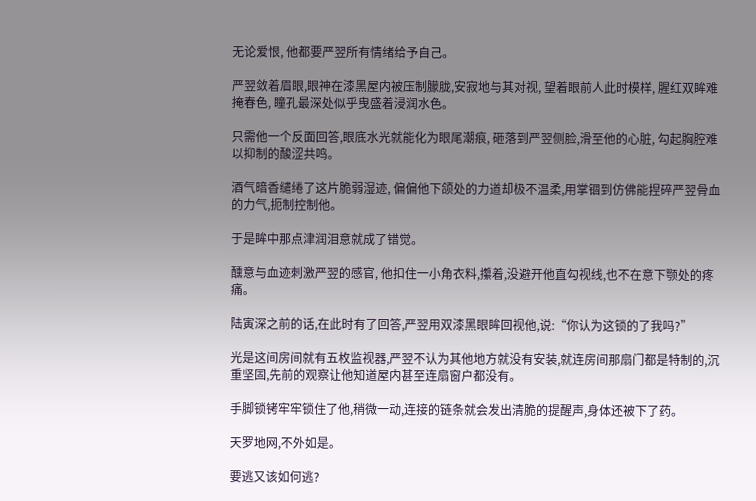无论爱恨, 他都要严翌所有情绪给予自己。

严翌敛着眉眼,眼神在漆黑屋内被压制朦胧,安寂地与其对视, 望着眼前人此时模样, 腥红双眸难掩春色, 瞳孔最深处似乎曳盛着浸润水色。

只需他一个反面回答,眼底水光就能化为眼尾潮痕, 砸落到严翌侧脸,滑至他的心脏, 勾起胸腔难以抑制的酸涩共鸣。

酒气暗香缱绻了这片脆弱湿迹, 偏偏他下颌处的力道却极不温柔,用掌锢到仿佛能捏碎严翌骨血的力气,扼制控制他。

于是眸中那点津润泪意就成了错觉。

醺意与血迹刺激严翌的感官, 他扣住一小角衣料,攥着,没避开他直勾视线,也不在意下颚处的疼痛。

陆寅深之前的话,在此时有了回答,严翌用双漆黑眼眸回视他,说:“你认为这锁的了我吗?”

光是这间房间就有五枚监视器,严翌不认为其他地方就没有安装,就连房间那扇门都是特制的,沉重坚固,先前的观察让他知道屋内甚至连扇窗户都没有。

手脚锁铐牢牢锁住了他,稍微一动,连接的链条就会发出清脆的提醒声,身体还被下了药。

天罗地网,不外如是。

要逃又该如何逃?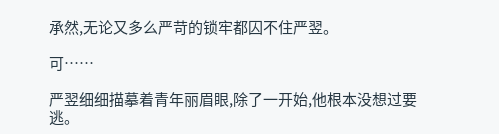承然,无论又多么严苛的锁牢都囚不住严翌。

可……

严翌细细描摹着青年丽眉眼,除了一开始,他根本没想过要逃。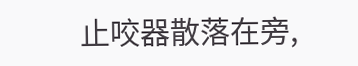止咬器散落在旁,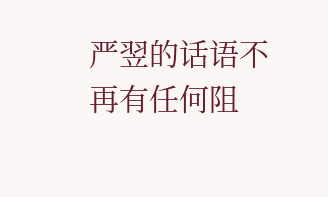严翌的话语不再有任何阻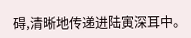碍,清晰地传递进陆寅深耳中。